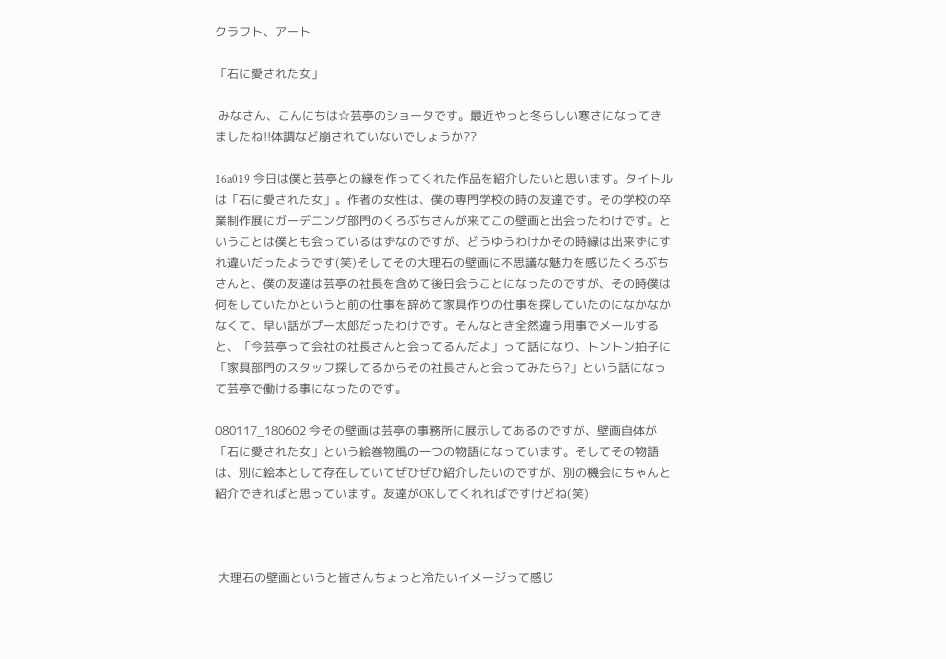クラフト、アート

「石に愛された女」

 みなさん、こんにちは☆芸亭のショータです。最近やっと冬らしい寒さになってきましたね!!体調など崩されていないでしょうか??

16a019 今日は僕と芸亭との縁を作ってくれた作品を紹介したいと思います。タイトルは「石に愛された女」。作者の女性は、僕の専門学校の時の友達です。その学校の卒業制作展にガーデニング部門のくろぶちさんが来てこの壁画と出会ったわけです。ということは僕とも会っているはずなのですが、どうゆうわけかその時縁は出来ずにすれ違いだったようです(笑)そしてその大理石の壁画に不思議な魅力を感じたくろぶちさんと、僕の友達は芸亭の社長を含めて後日会うことになったのですが、その時僕は何をしていたかというと前の仕事を辞めて家具作りの仕事を探していたのになかなかなくて、早い話がプー太郎だったわけです。そんなとき全然違う用事でメールすると、「今芸亭って会社の社長さんと会ってるんだよ」って話になり、トントン拍子に「家具部門のスタッフ探してるからその社長さんと会ってみたら?」という話になって芸亭で働ける事になったのです。

080117_180602 今その壁画は芸亭の事務所に展示してあるのですが、壁画自体が「石に愛された女」という絵巻物風の一つの物語になっています。そしてその物語は、別に絵本として存在していてぜひぜひ紹介したいのですが、別の機会にちゃんと紹介できればと思っています。友達がOKしてくれればですけどね(笑)



 大理石の壁画というと皆さんちょっと冷たいイメージって感じ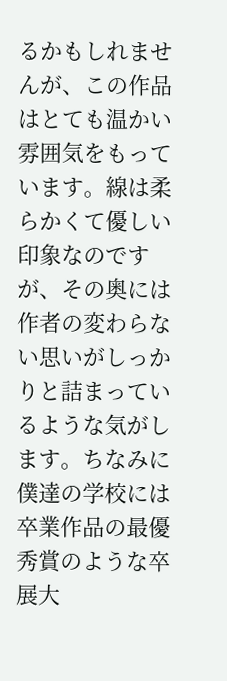るかもしれませんが、この作品はとても温かい雰囲気をもっています。線は柔らかくて優しい印象なのですが、その奥には作者の変わらない思いがしっかりと詰まっているような気がします。ちなみに僕達の学校には卒業作品の最優秀賞のような卒展大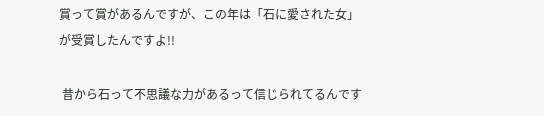賞って賞があるんですが、この年は「石に愛された女」が受賞したんですよ!!

 昔から石って不思議な力があるって信じられてるんです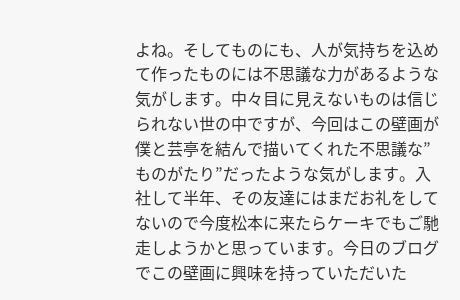よね。そしてものにも、人が気持ちを込めて作ったものには不思議な力があるような気がします。中々目に見えないものは信じられない世の中ですが、今回はこの壁画が僕と芸亭を結んで描いてくれた不思議な”ものがたり”だったような気がします。入社して半年、その友達にはまだお礼をしてないので今度松本に来たらケーキでもご馳走しようかと思っています。今日のブログでこの壁画に興味を持っていただいた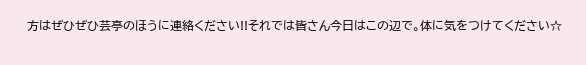方はぜひぜひ芸亭のほうに連絡ください!!それでは皆さん今日はこの辺で。体に気をつけてください☆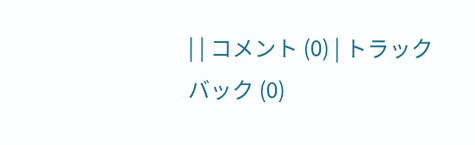| | コメント (0) | トラックバック (0)